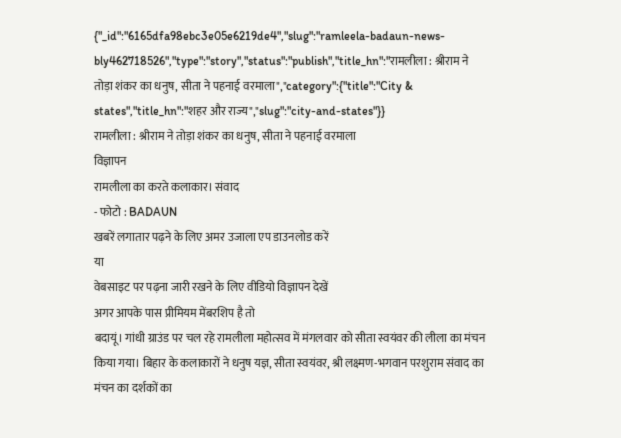{"_id":"6165dfa98ebc3e05e6219de4","slug":"ramleela-badaun-news-bly462718526","type":"story","status":"publish","title_hn":"रामलीला : श्रीराम ने तोड़ा शंकर का धनुष, सीता ने पहनाई वरमाला","category":{"title":"City & states","title_hn":"शहर और राज्य","slug":"city-and-states"}}
रामलीला : श्रीराम ने तोड़ा शंकर का धनुष, सीता ने पहनाई वरमाला
विज्ञापन
रामलीला का करते कलाकार। संवाद
- फोटो : BADAUN
खबरें लगातार पढ़ने के लिए अमर उजाला एप डाउनलोड करें
या
वेबसाइट पर पढ़ना जारी रखने के लिए वीडियो विज्ञापन देखें
अगर आपके पास प्रीमियम मेंबरशिप है तो
बदायूं। गांधी ग्राउंड पर चल रहे रामलीला महोत्सव में मंगलवार को सीता स्वयंवर की लीला का मंचन किया गया। बिहार के कलाकारों ने धनुष यज्ञ, सीता स्वयंवर, श्री लक्ष्मण-भगवान परशुराम संवाद का मंचन का दर्शकों का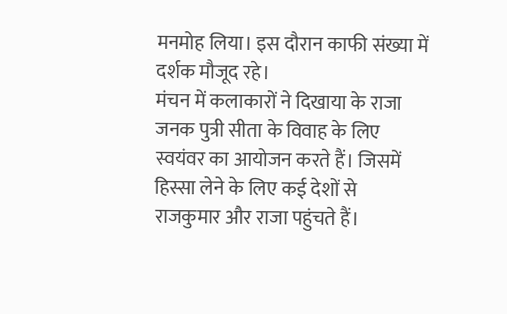मनमोह लिया। इस दौरान काफी संख्या में दर्शक मौजूद रहे।
मंचन में कलाकारों ने दिखाया के राजा जनक पुत्री सीता के विवाह के लिए स्वयंवर का आयोजन करते हैं। जिसमें हिस्सा लेने के लिए कई देशों से राजकुमार और राजा पहुंचते हैं।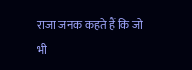राजा जनक कहते हैं कि जो भी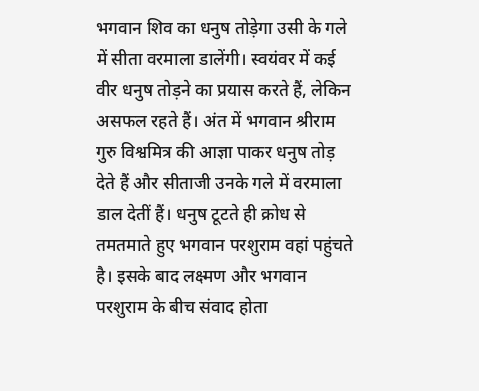भगवान शिव का धनुष तोड़ेगा उसी के गले में सीता वरमाला डालेंगी। स्वयंवर में कई वीर धनुष तोड़ने का प्रयास करते हैं, लेकिन असफल रहते हैं। अंत में भगवान श्रीराम गुरु विश्वमित्र की आज्ञा पाकर धनुष तोड़ देते हैं और सीताजी उनके गले में वरमाला डाल देतीं हैं। धनुष टूटते ही क्रोध से तमतमाते हुए भगवान परशुराम वहां पहुंचते है। इसके बाद लक्ष्मण और भगवान परशुराम के बीच संवाद होता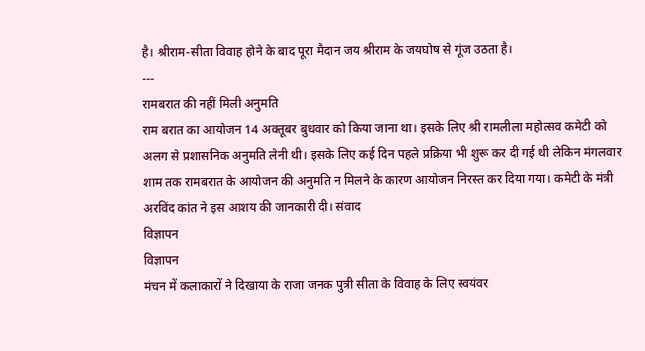है। श्रीराम-सीता विवाह होने के बाद पूरा मैदान जय श्रीराम के जयघोष से गूंज उठता है।
---
रामबरात की नहीं मिली अनुमति
राम बरात का आयोजन 14 अक्तूबर बुधवार को किया जाना था। इसके लिए श्री रामलीला महोत्सव कमेटी को अलग से प्रशासनिक अनुमति लेनी थी। इसके लिए कई दिन पहले प्रक्रिया भी शुरू कर दी गई थी लेकिन मंगलवार शाम तक रामबरात के आयोजन की अनुमति न मिलने के कारण आयोजन निरस्त कर दिया गया। कमेटी के मंत्री अरविंद कांत ने इस आशय की जानकारी दी। संवाद
विज्ञापन
विज्ञापन
मंचन में कलाकारों ने दिखाया के राजा जनक पुत्री सीता के विवाह के लिए स्वयंवर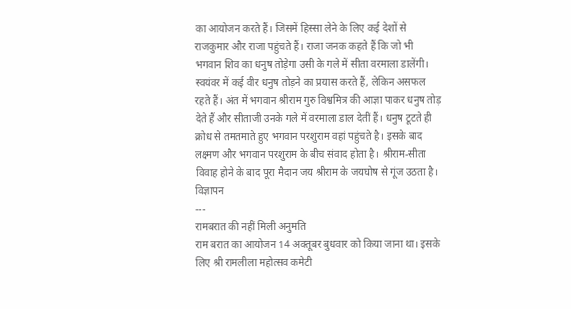का आयोजन करते हैं। जिसमें हिस्सा लेने के लिए कई देशों से राजकुमार और राजा पहुंचते हैं। राजा जनक कहते हैं कि जो भी भगवान शिव का धनुष तोड़ेगा उसी के गले में सीता वरमाला डालेंगी। स्वयंवर में कई वीर धनुष तोड़ने का प्रयास करते हैं, लेकिन असफल रहते हैं। अंत में भगवान श्रीराम गुरु विश्वमित्र की आज्ञा पाकर धनुष तोड़ देते हैं और सीताजी उनके गले में वरमाला डाल देतीं हैं। धनुष टूटते ही क्रोध से तमतमाते हुए भगवान परशुराम वहां पहुंचते है। इसके बाद लक्ष्मण और भगवान परशुराम के बीच संवाद होता है। श्रीराम-सीता विवाह होने के बाद पूरा मैदान जय श्रीराम के जयघोष से गूंज उठता है।
विज्ञापन
---
रामबरात की नहीं मिली अनुमति
राम बरात का आयोजन 14 अक्तूबर बुधवार को किया जाना था। इसके लिए श्री रामलीला महोत्सव कमेटी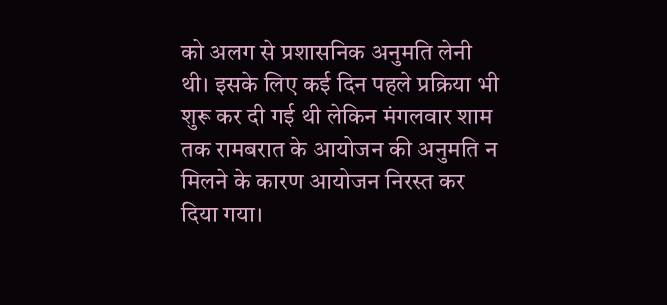को अलग से प्रशासनिक अनुमति लेनी थी। इसके लिए कई दिन पहले प्रक्रिया भी शुरू कर दी गई थी लेकिन मंगलवार शाम तक रामबरात के आयोजन की अनुमति न मिलने के कारण आयोजन निरस्त कर दिया गया।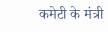कमेटी के मंत्री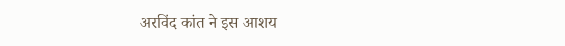अरविंद कांत ने इस आशय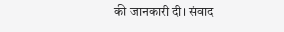की जानकारी दी। संवाद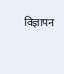विज्ञापन